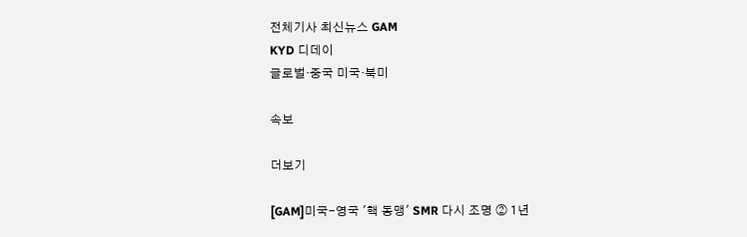전체기사 최신뉴스 GAM
KYD 디데이
글로벌·중국 미국·북미

속보

더보기

[GAM]미국-영국 '핵 동맹' SMR 다시 조명 ② 1년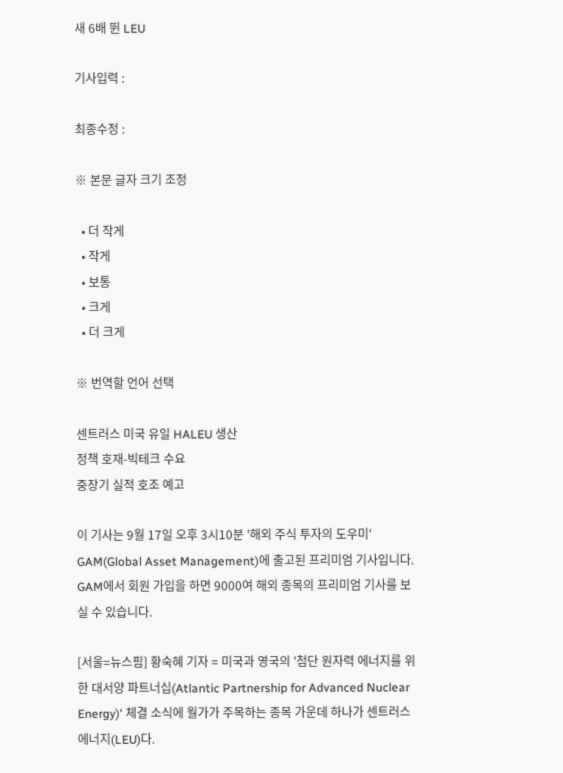새 6배 뛴 LEU

기사입력 :

최종수정 :

※ 본문 글자 크기 조정

  • 더 작게
  • 작게
  • 보통
  • 크게
  • 더 크게

※ 번역할 언어 선택

센트러스 미국 유일 HALEU 생산
정책 호재-빅테크 수요
중장기 실적 호조 예고

이 기사는 9월 17일 오후 3시10분 '해외 주식 투자의 도우미' GAM(Global Asset Management)에 출고된 프리미엄 기사입니다. GAM에서 회원 가입을 하면 9000여 해외 종목의 프리미엄 기사를 보실 수 있습니다.

[서울=뉴스핌] 황숙혜 기자 = 미국과 영국의 '첨단 원자력 에너지를 위한 대서양 파트너십(Atlantic Partnership for Advanced Nuclear Energy)' 체결 소식에 월가가 주목하는 종목 가운데 하나가 센트러스 에너지(LEU)다.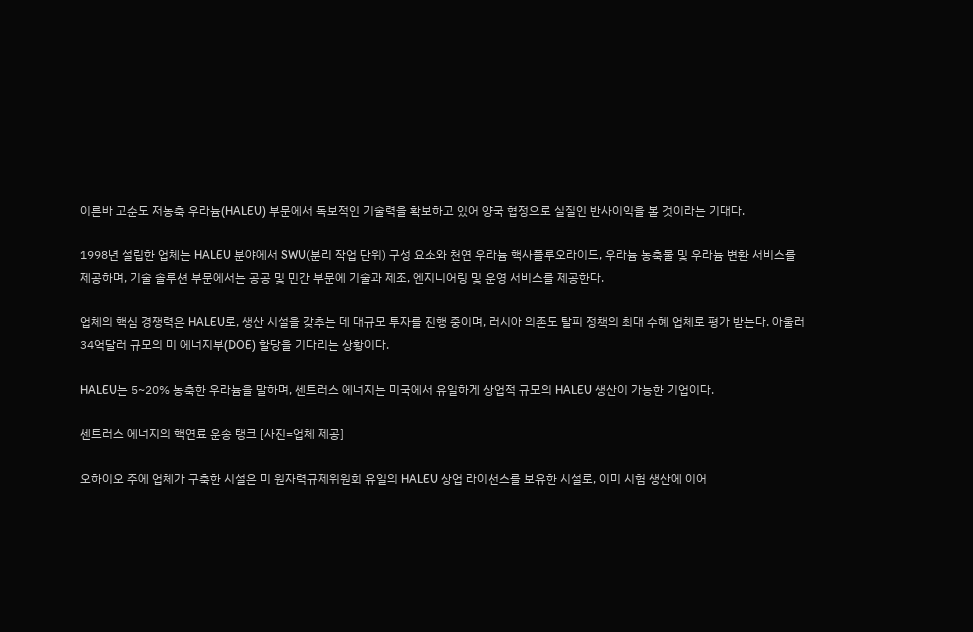이른바 고순도 저농축 우라늄(HALEU) 부문에서 독보적인 기술력을 확보하고 있어 양국 협정으로 실질인 반사이익을 볼 것이라는 기대다.

1998년 설립한 업체는 HALEU 분야에서 SWU(분리 작업 단위) 구성 요소와 천연 우라늄 핵사플루오라이드, 우라늄 농축물 및 우라늄 변환 서비스를 제공하며, 기술 솔루션 부문에서는 공공 및 민간 부문에 기술과 제조, 엔지니어링 및 운영 서비스를 제공한다.

업체의 핵심 경쟁력은 HALEU로, 생산 시설을 갖추는 데 대규모 투자를 진행 중이며, 러시아 의존도 탈피 정책의 최대 수혜 업체로 평가 받는다. 아울러 34억달러 규모의 미 에너지부(DOE) 할당을 기다리는 상황이다.

HALEU는 5~20% 농축한 우라늄을 말하며, 센트러스 에너지는 미국에서 유일하게 상업적 규모의 HALEU 생산이 가능한 기업이다.

센트러스 에너지의 핵연료 운송 탱크 [사진=업체 제공]

오하이오 주에 업체가 구축한 시설은 미 원자력규제위원회 유일의 HALEU 상업 라이선스를 보유한 시설로, 이미 시험 생산에 이어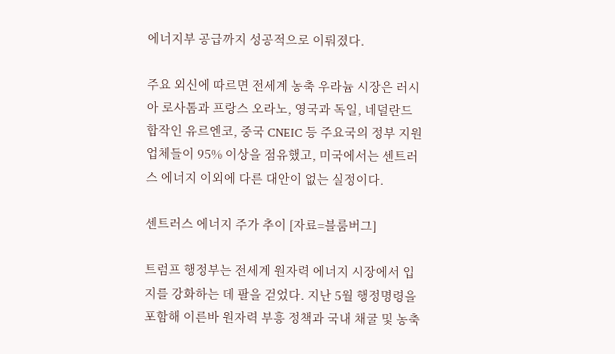에너지부 공급까지 성공적으로 이뤄졌다.

주요 외신에 따르면 전세계 농축 우라늄 시장은 러시아 로사톰과 프랑스 오라노, 영국과 독일, 네덜란드 합작인 유르엔코, 중국 CNEIC 등 주요국의 정부 지원 업체들이 95% 이상을 점유했고, 미국에서는 센트러스 에너지 이외에 다른 대안이 없는 실정이다.

센트러스 에너지 주가 추이 [자료=블룸버그]

트럼프 행정부는 전세계 원자력 에너지 시장에서 입지를 강화하는 데 팔을 걷었다. 지난 5월 행정명령을 포함해 이른바 원자력 부흥 정책과 국내 채굴 및 농축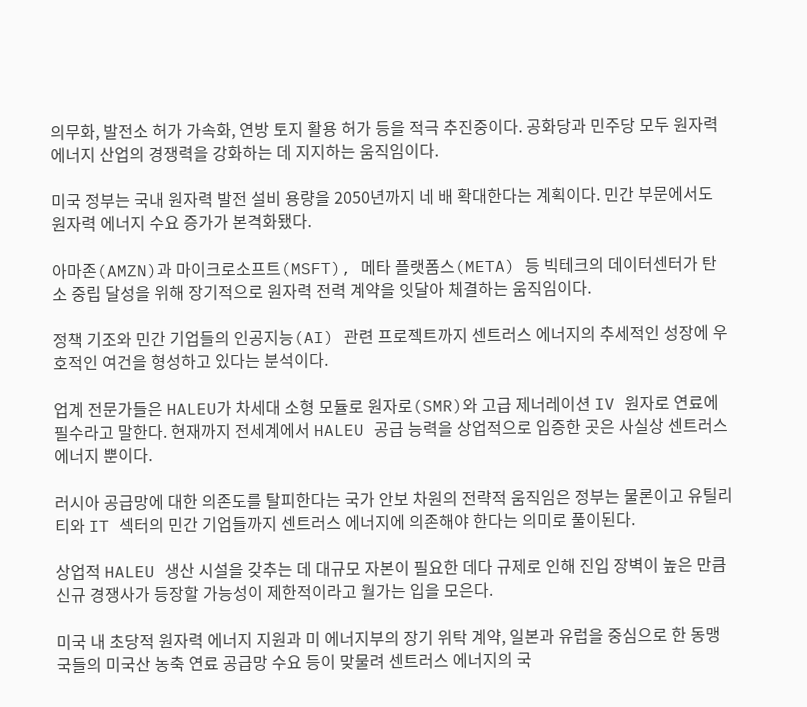의무화, 발전소 허가 가속화, 연방 토지 활용 허가 등을 적극 추진중이다. 공화당과 민주당 모두 원자력 에너지 산업의 경쟁력을 강화하는 데 지지하는 움직임이다.

미국 정부는 국내 원자력 발전 설비 용량을 2050년까지 네 배 확대한다는 계획이다. 민간 부문에서도 원자력 에너지 수요 증가가 본격화됐다.

아마존(AMZN)과 마이크로소프트(MSFT), 메타 플랫폼스(META) 등 빅테크의 데이터센터가 탄소 중립 달성을 위해 장기적으로 원자력 전력 계약을 잇달아 체결하는 움직임이다.

정책 기조와 민간 기업들의 인공지능(AI) 관련 프로젝트까지 센트러스 에너지의 추세적인 성장에 우호적인 여건을 형성하고 있다는 분석이다.

업계 전문가들은 HALEU가 차세대 소형 모듈로 원자로(SMR)와 고급 제너레이션 IV 원자로 연료에 필수라고 말한다. 현재까지 전세계에서 HALEU 공급 능력을 상업적으로 입증한 곳은 사실상 센트러스 에너지 뿐이다.

러시아 공급망에 대한 의존도를 탈피한다는 국가 안보 차원의 전략적 움직임은 정부는 물론이고 유틸리티와 IT 섹터의 민간 기업들까지 센트러스 에너지에 의존해야 한다는 의미로 풀이된다.

상업적 HALEU 생산 시설을 갖추는 데 대규모 자본이 필요한 데다 규제로 인해 진입 장벽이 높은 만큼 신규 경쟁사가 등장할 가능성이 제한적이라고 월가는 입을 모은다.

미국 내 초당적 원자력 에너지 지원과 미 에너지부의 장기 위탁 계약, 일본과 유럽을 중심으로 한 동맹국들의 미국산 농축 연료 공급망 수요 등이 맞물려 센트러스 에너지의 국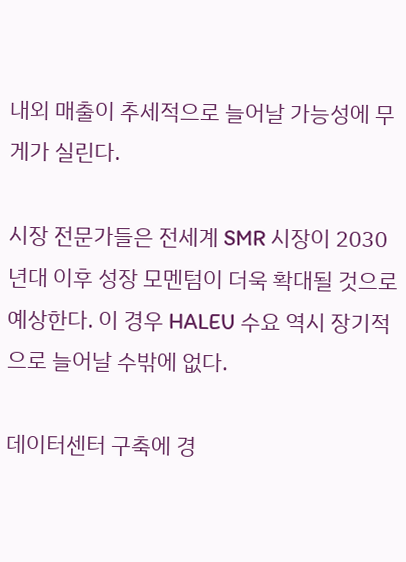내외 매출이 추세적으로 늘어날 가능성에 무게가 실린다.

시장 전문가들은 전세계 SMR 시장이 2030년대 이후 성장 모멘텀이 더욱 확대될 것으로 예상한다. 이 경우 HALEU 수요 역시 장기적으로 늘어날 수밖에 없다.

데이터센터 구축에 경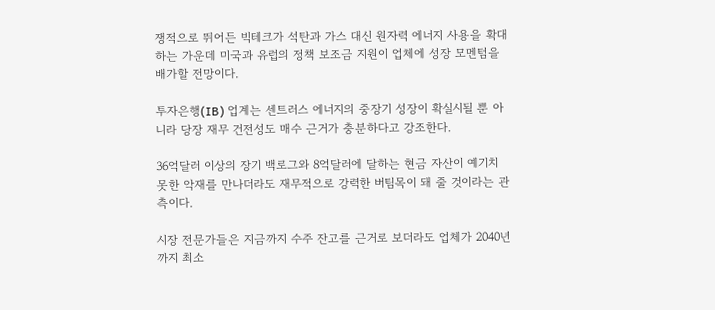쟁적으로 뛰어든 빅테크가 석탄과 가스 대신 원자력 에너지 사용을 확대하는 가운데 미국과 유럽의 정책 보조금 지원이 업체에 성장 모멘텀을 배가할 전망이다.

투자은행(IB) 업계는 센트러스 에너지의 중장기 성장이 확실시될 뿐 아니라 당장 재무 건전성도 매수 근거가 충분하다고 강조한다.

36억달러 이상의 장기 백로그와 8억달러에 달하는 현금 자산이 예기치 못한 악재를 만나더라도 재무적으로 강력한 버팀목이 돼 줄 것이라는 관측이다.

시장 전문가들은 지금까지 수주 잔고를 근거로 보더라도 업체가 2040년까지 최소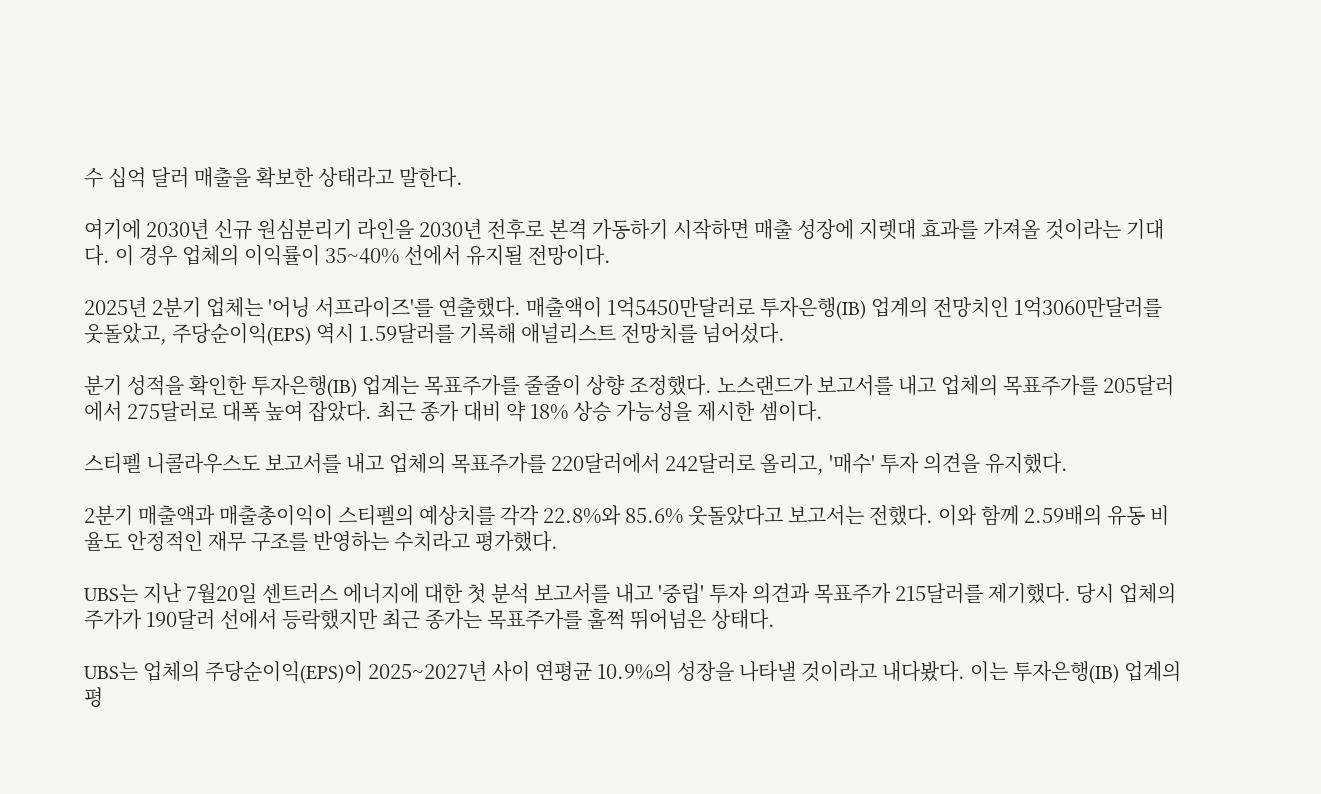수 십억 달러 매출을 확보한 상태라고 말한다.

여기에 2030년 신규 원심분리기 라인을 2030년 전후로 본격 가동하기 시작하면 매출 성장에 지렛대 효과를 가져올 것이라는 기대다. 이 경우 업체의 이익률이 35~40% 선에서 유지될 전망이다.

2025년 2분기 업체는 '어닝 서프라이즈'를 연출했다. 매출액이 1억5450만달러로 투자은행(IB) 업계의 전망치인 1억3060만달러를 웃돌았고, 주당순이익(EPS) 역시 1.59달러를 기록해 애널리스트 전망치를 넘어섰다.

분기 성적을 확인한 투자은행(IB) 업계는 목표주가를 줄줄이 상향 조정했다. 노스랜드가 보고서를 내고 업체의 목표주가를 205달러에서 275달러로 대폭 높여 잡았다. 최근 종가 대비 약 18% 상승 가능성을 제시한 셈이다.

스티펠 니콜라우스도 보고서를 내고 업체의 목표주가를 220달러에서 242달러로 올리고, '매수' 투자 의견을 유지했다.

2분기 매출액과 매출총이익이 스티펠의 예상치를 각각 22.8%와 85.6% 웃돌았다고 보고서는 전했다. 이와 함께 2.59배의 유동 비율도 안정적인 재무 구조를 반영하는 수치라고 평가했다.

UBS는 지난 7월20일 센트러스 에너지에 대한 첫 분석 보고서를 내고 '중립' 투자 의견과 목표주가 215달러를 제기했다. 당시 업체의 주가가 190달러 선에서 등락했지만 최근 종가는 목표주가를 훌쩍 뛰어넘은 상태다.

UBS는 업체의 주당순이익(EPS)이 2025~2027년 사이 연평균 10.9%의 성장을 나타낼 것이라고 내다봤다. 이는 투자은행(IB) 업계의 평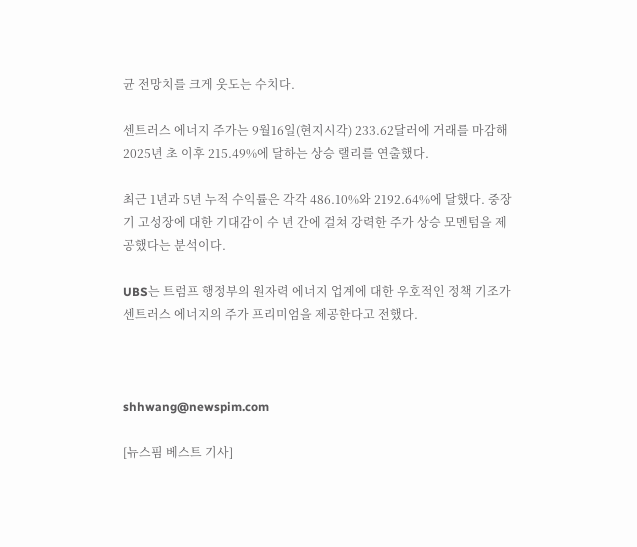균 전망치를 크게 웃도는 수치다.

센트러스 에너지 주가는 9월16일(현지시각) 233.62달러에 거래를 마감해 2025년 초 이후 215.49%에 달하는 상승 랠리를 연출했다.

최근 1년과 5년 누적 수익률은 각각 486.10%와 2192.64%에 달했다. 중장기 고성장에 대한 기대감이 수 년 간에 걸쳐 강력한 주가 상승 모멘텀을 제공했다는 분석이다.

UBS는 트럼프 행정부의 원자력 에너지 업계에 대한 우호적인 정책 기조가 센트러스 에너지의 주가 프리미엄을 제공한다고 전했다.



shhwang@newspim.com

[뉴스핌 베스트 기사]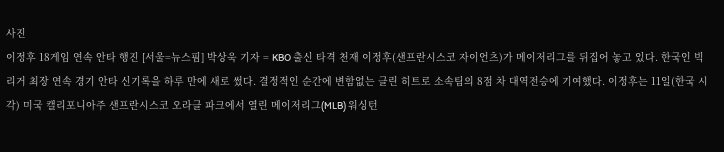사진
이정후 18게임 연속 안타 행진 [서울=뉴스핌] 박상욱 기자 = KBO 출신 타격 천재 이정후(샌프란시스코 자이언츠)가 메이저리그를 뒤집어 놓고 있다. 한국인 빅리거 최장 연속 경기 안타 신기록을 하루 만에 새로 썼다. 결정적인 순간에 변함없는 클린 히트로 소속팀의 8점 차 대역전승에 기여했다. 이정후는 11일(한국 시각) 미국 캘리포니아주 샌프란시스코 오라클 파크에서 열린 메이저리그(MLB) 워싱턴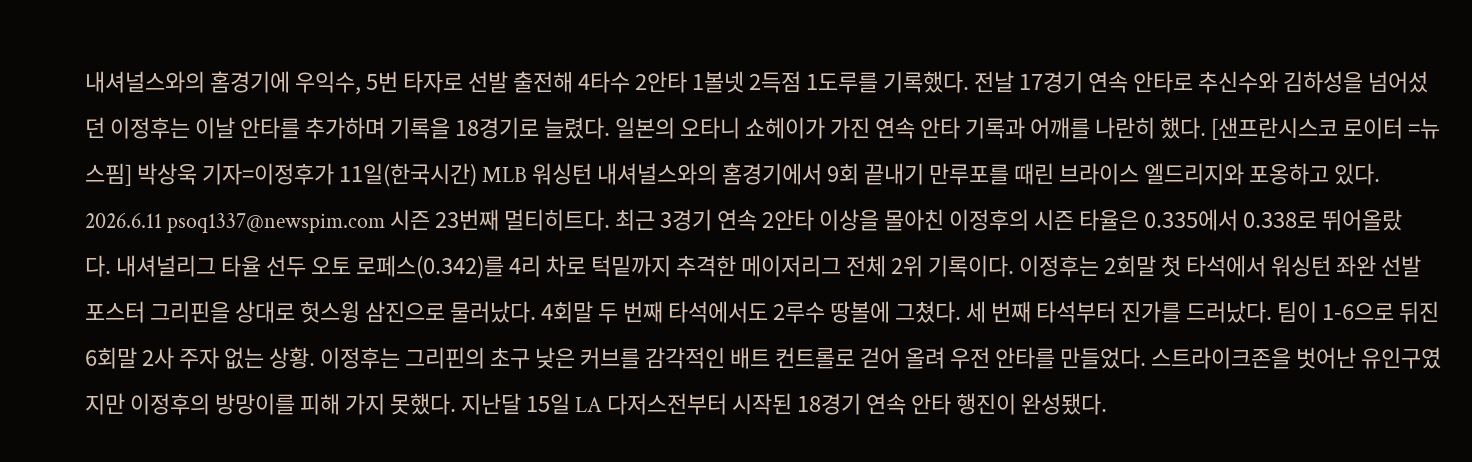내셔널스와의 홈경기에 우익수, 5번 타자로 선발 출전해 4타수 2안타 1볼넷 2득점 1도루를 기록했다. 전날 17경기 연속 안타로 추신수와 김하성을 넘어섰던 이정후는 이날 안타를 추가하며 기록을 18경기로 늘렸다. 일본의 오타니 쇼헤이가 가진 연속 안타 기록과 어깨를 나란히 했다. [샌프란시스코 로이터 =뉴스핌] 박상욱 기자=이정후가 11일(한국시간) MLB 워싱턴 내셔널스와의 홈경기에서 9회 끝내기 만루포를 때린 브라이스 엘드리지와 포옹하고 있다. 2026.6.11 psoq1337@newspim.com 시즌 23번째 멀티히트다. 최근 3경기 연속 2안타 이상을 몰아친 이정후의 시즌 타율은 0.335에서 0.338로 뛰어올랐다. 내셔널리그 타율 선두 오토 로페스(0.342)를 4리 차로 턱밑까지 추격한 메이저리그 전체 2위 기록이다. 이정후는 2회말 첫 타석에서 워싱턴 좌완 선발 포스터 그리핀을 상대로 헛스윙 삼진으로 물러났다. 4회말 두 번째 타석에서도 2루수 땅볼에 그쳤다. 세 번째 타석부터 진가를 드러났다. 팀이 1-6으로 뒤진 6회말 2사 주자 없는 상황. 이정후는 그리핀의 초구 낮은 커브를 감각적인 배트 컨트롤로 걷어 올려 우전 안타를 만들었다. 스트라이크존을 벗어난 유인구였지만 이정후의 방망이를 피해 가지 못했다. 지난달 15일 LA 다저스전부터 시작된 18경기 연속 안타 행진이 완성됐다.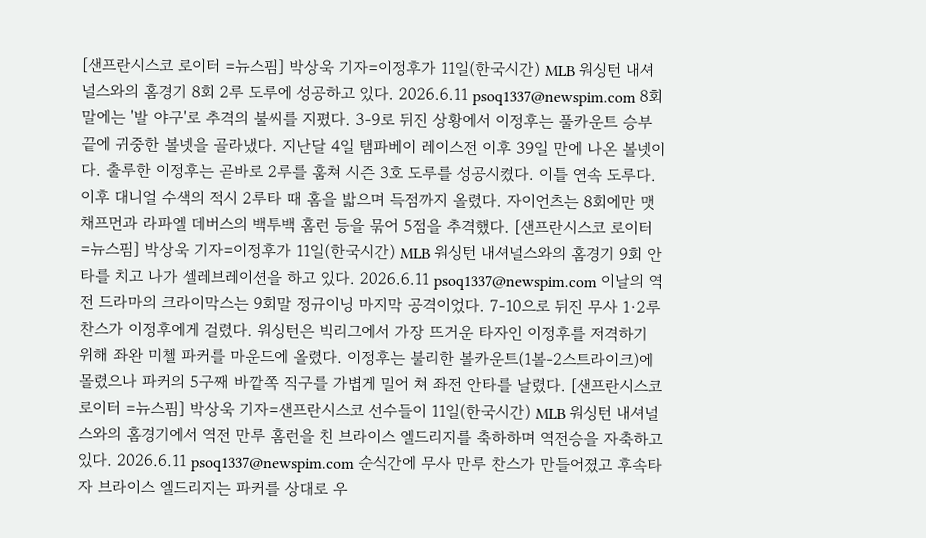[샌프란시스코 로이터 =뉴스핌] 박상욱 기자=이정후가 11일(한국시간) MLB 워싱턴 내셔널스와의 홈경기 8회 2루 도루에 성공하고 있다. 2026.6.11 psoq1337@newspim.com 8회말에는 '발 야구'로 추격의 불씨를 지폈다. 3-9로 뒤진 상황에서 이정후는 풀카운트 승부 끝에 귀중한 볼넷을 골라냈다. 지난달 4일 탬파베이 레이스전 이후 39일 만에 나온 볼넷이다. 출루한 이정후는 곧바로 2루를 훔쳐 시즌 3호 도루를 성공시켰다. 이틀 연속 도루다. 이후 대니얼 수색의 적시 2루타 때 홈을 밟으며 득점까지 올렸다. 자이언츠는 8회에만 맷 채프먼과 라파엘 데버스의 백투백 홈런 등을 묶어 5점을 추격했다. [샌프란시스코 로이터 =뉴스핌] 박상욱 기자=이정후가 11일(한국시간) MLB 워싱턴 내셔널스와의 홈경기 9회 안타를 치고 나가 셀레브레이션을 하고 있다. 2026.6.11 psoq1337@newspim.com 이날의 역전 드라마의 크라이막스는 9회말 정규이닝 마지막 공격이었다. 7-10으로 뒤진 무사 1·2루 찬스가 이정후에게 걸렸다. 워싱턴은 빅리그에서 가장 뜨거운 타자인 이정후를 저격하기 위해 좌완 미첼 파커를 마운드에 올렸다. 이정후는 불리한 볼카운트(1볼-2스트라이크)에 몰렸으나 파커의 5구째 바깥쪽 직구를 가볍게 밀어 쳐 좌전 안타를 날렸다. [샌프란시스코 로이터 =뉴스핌] 박상욱 기자=샌프란시스코 선수들이 11일(한국시간) MLB 워싱턴 내셔널스와의 홈경기에서 역전 만루 홈런을 친 브라이스 엘드리지를 축하하며 역전승을 자축하고 있다. 2026.6.11 psoq1337@newspim.com 순식간에 무사 만루 찬스가 만들어졌고 후속타자 브라이스 엘드리지는 파커를 상대로 우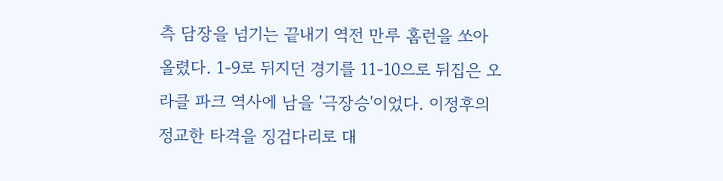측 담장을 넘기는 끝내기 역전 만루 홈런을 쏘아 올렸다. 1-9로 뒤지던 경기를 11-10으로 뒤집은 오라클 파크 역사에 남을 '극장승'이었다. 이정후의 정교한 타격을 징검다리로 대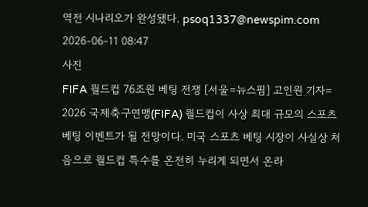역전 시나리오가 완성됐다. psoq1337@newspim.com 2026-06-11 08:47
사진
FIFA 월드컵 76조원 베팅 전쟁 [서울=뉴스핌] 고인원 기자= 2026 국제축구연맹(FIFA) 월드컵이 사상 최대 규모의 스포츠 베팅 이벤트가 될 전망이다. 미국 스포츠 베팅 시장이 사실상 처음으로 월드컵 특수를 온전히 누리게 되면서 온라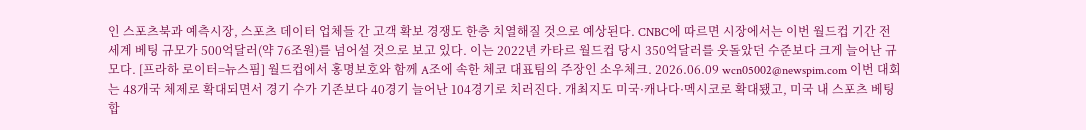인 스포츠북과 예측시장, 스포츠 데이터 업체들 간 고객 확보 경쟁도 한층 치열해질 것으로 예상된다. CNBC에 따르면 시장에서는 이번 월드컵 기간 전 세계 베팅 규모가 500억달러(약 76조원)를 넘어설 것으로 보고 있다. 이는 2022년 카타르 월드컵 당시 350억달러를 웃돌았던 수준보다 크게 늘어난 규모다. [프라하 로이터=뉴스핌] 월드컵에서 홍명보호와 함께 A조에 속한 체코 대표팀의 주장인 소우체크. 2026.06.09 wcn05002@newspim.com 이번 대회는 48개국 체제로 확대되면서 경기 수가 기존보다 40경기 늘어난 104경기로 치러진다. 개최지도 미국·캐나다·멕시코로 확대됐고, 미국 내 스포츠 베팅 합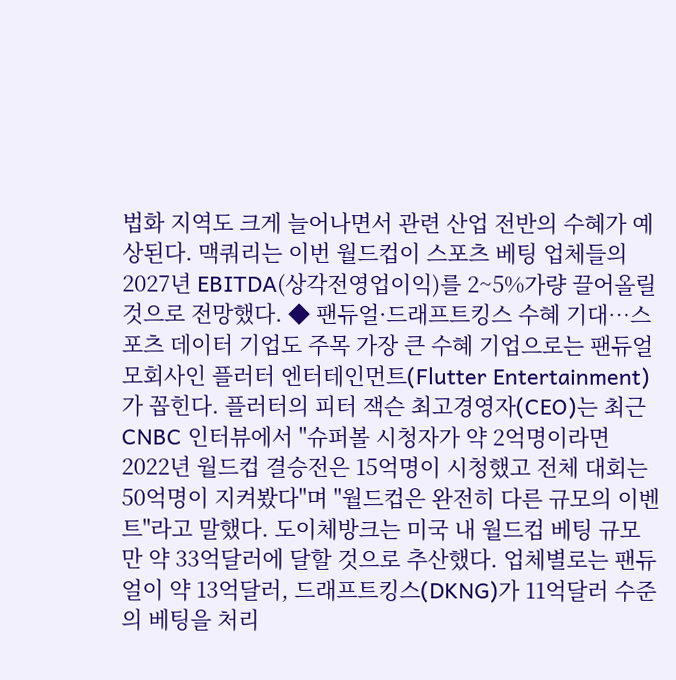법화 지역도 크게 늘어나면서 관련 산업 전반의 수혜가 예상된다. 맥쿼리는 이번 월드컵이 스포츠 베팅 업체들의 2027년 EBITDA(상각전영업이익)를 2~5%가량 끌어올릴 것으로 전망했다. ◆ 팬듀얼·드래프트킹스 수혜 기대…스포츠 데이터 기업도 주목 가장 큰 수혜 기업으로는 팬듀얼 모회사인 플러터 엔터테인먼트(Flutter Entertainment)가 꼽힌다. 플러터의 피터 잭슨 최고경영자(CEO)는 최근 CNBC 인터뷰에서 "슈퍼볼 시청자가 약 2억명이라면 2022년 월드컵 결승전은 15억명이 시청했고 전체 대회는 50억명이 지켜봤다"며 "월드컵은 완전히 다른 규모의 이벤트"라고 말했다. 도이체방크는 미국 내 월드컵 베팅 규모만 약 33억달러에 달할 것으로 추산했다. 업체별로는 팬듀얼이 약 13억달러, 드래프트킹스(DKNG)가 11억달러 수준의 베팅을 처리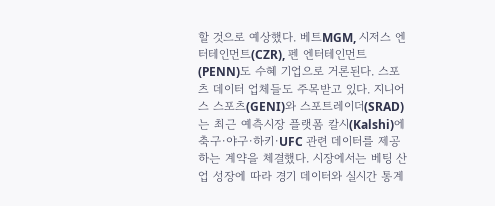할 것으로 예상했다. 베트MGM, 시저스 엔터테인먼트(CZR), 펜 엔터테인먼트(PENN)도 수혜 기업으로 거론된다. 스포츠 데이터 업체들도 주목받고 있다. 지니어스 스포츠(GENI)와 스포트레이더(SRAD)는 최근 예측시장 플랫폼 칼시(Kalshi)에 축구·야구·하키·UFC 관련 데이터를 제공하는 계약을 체결했다. 시장에서는 베팅 산업 성장에 따라 경기 데이터와 실시간 통계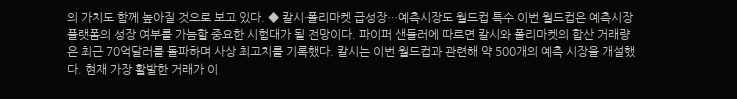의 가치도 함께 높아질 것으로 보고 있다. ◆ 칼시·폴리마켓 급성장…예측시장도 월드컵 특수 이번 월드컵은 예측시장 플랫폼의 성장 여부를 가늠할 중요한 시험대가 될 전망이다. 파이퍼 샌들러에 따르면 칼시와 폴리마켓의 합산 거래량은 최근 70억달러를 돌파하며 사상 최고치를 기록했다. 칼시는 이번 월드컵과 관련해 약 500개의 예측 시장을 개설했다. 현재 가장 활발한 거래가 이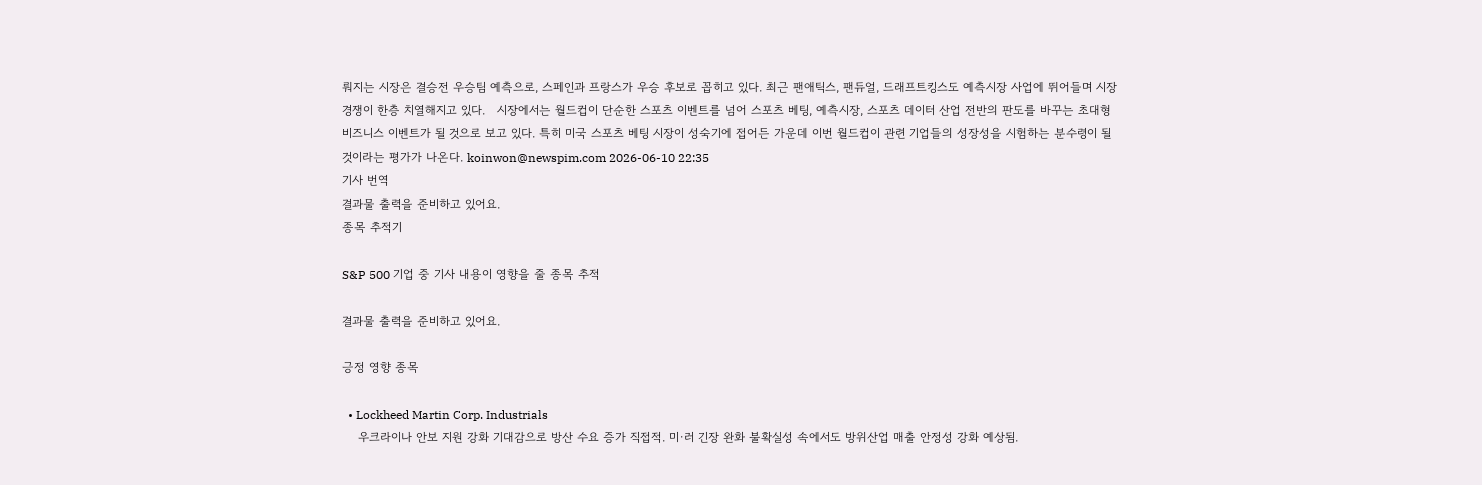뤄지는 시장은 결승전 우승팀 예측으로, 스페인과 프랑스가 우승 후보로 꼽히고 있다. 최근 팬애틱스, 팬듀얼, 드래프트킹스도 예측시장 사업에 뛰어들며 시장 경쟁이 한층 치열해지고 있다.   시장에서는 월드컵이 단순한 스포츠 이벤트를 넘어 스포츠 베팅, 예측시장, 스포츠 데이터 산업 전반의 판도를 바꾸는 초대형 비즈니스 이벤트가 될 것으로 보고 있다. 특히 미국 스포츠 베팅 시장이 성숙기에 접어든 가운데 이번 월드컵이 관련 기업들의 성장성을 시험하는 분수령이 될 것이라는 평가가 나온다. koinwon@newspim.com 2026-06-10 22:35
기사 번역
결과물 출력을 준비하고 있어요.
종목 추적기

S&P 500 기업 중 기사 내용이 영향을 줄 종목 추적

결과물 출력을 준비하고 있어요.

긍정 영향 종목

  • Lockheed Martin Corp. Industrials
    우크라이나 안보 지원 강화 기대감으로 방산 수요 증가 직접적. 미·러 긴장 완화 불확실성 속에서도 방위산업 매출 안정성 강화 예상됨.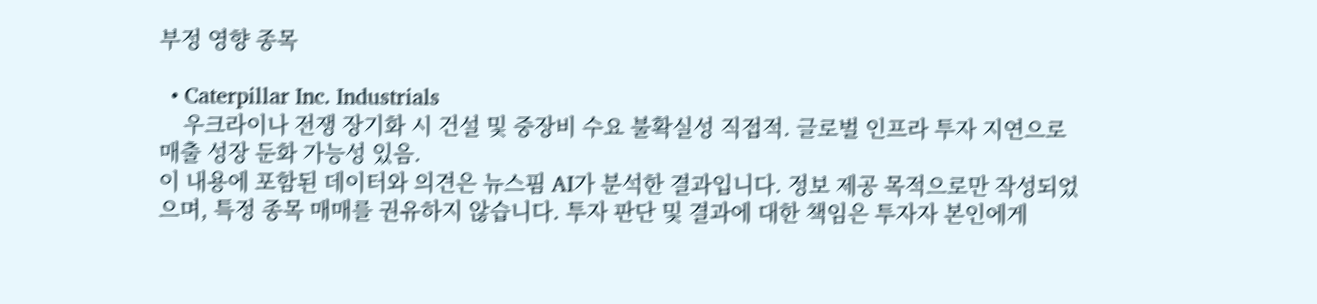부정 영향 종목

  • Caterpillar Inc. Industrials
    우크라이나 전쟁 장기화 시 건설 및 중장비 수요 불확실성 직접적. 글로벌 인프라 투자 지연으로 매출 성장 둔화 가능성 있음.
이 내용에 포함된 데이터와 의견은 뉴스핌 AI가 분석한 결과입니다. 정보 제공 목적으로만 작성되었으며, 특정 종목 매매를 권유하지 않습니다. 투자 판단 및 결과에 대한 책임은 투자자 본인에게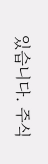있습니다. 주식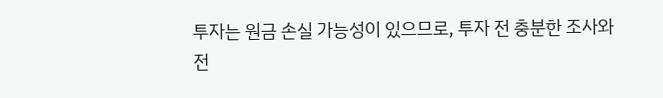투자는 원금 손실 가능성이 있으므로, 투자 전 충분한 조사와 전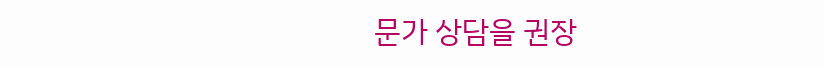문가 상담을 권장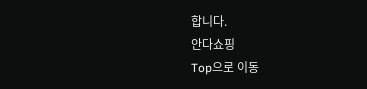합니다.
안다쇼핑
Top으로 이동